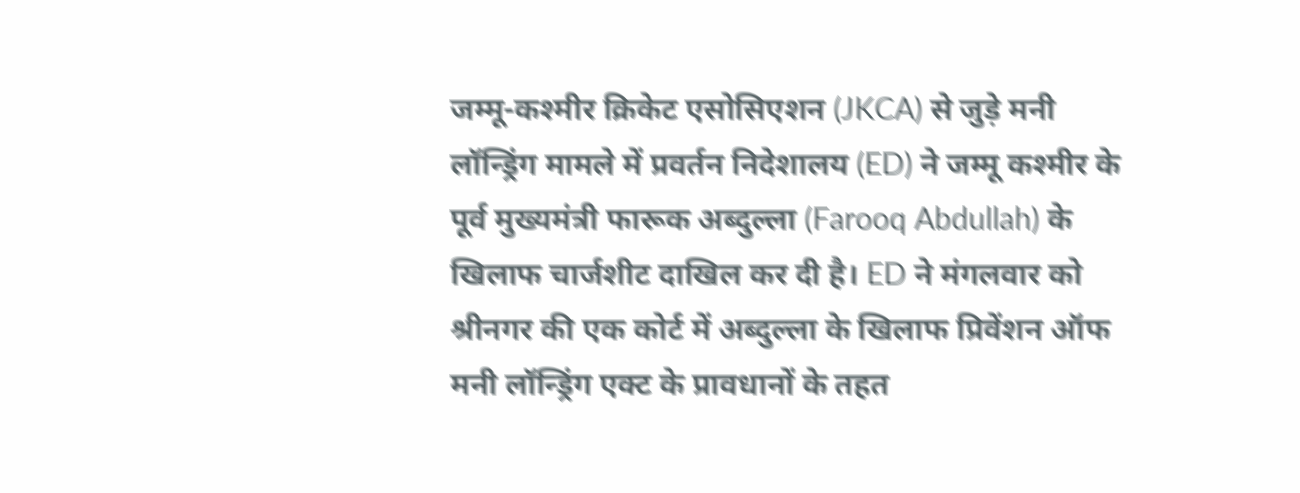जम्मू-कश्मीर क्रिकेट एसोसिएशन (JKCA) से जुड़े मनी लॉन्ड्रिंग मामले में प्रवर्तन निदेशालय (ED) ने जम्मू कश्मीर के पूर्व मुख्यमंत्री फारूक अब्दुल्ला (Farooq Abdullah) के खिलाफ चार्जशीट दाखिल कर दी है। ED ने मंगलवार को श्रीनगर की एक कोर्ट में अब्दुल्ला के खिलाफ प्रिवेंशन ऑफ मनी लॉन्ड्रिंग एक्ट के प्रावधानों के तहत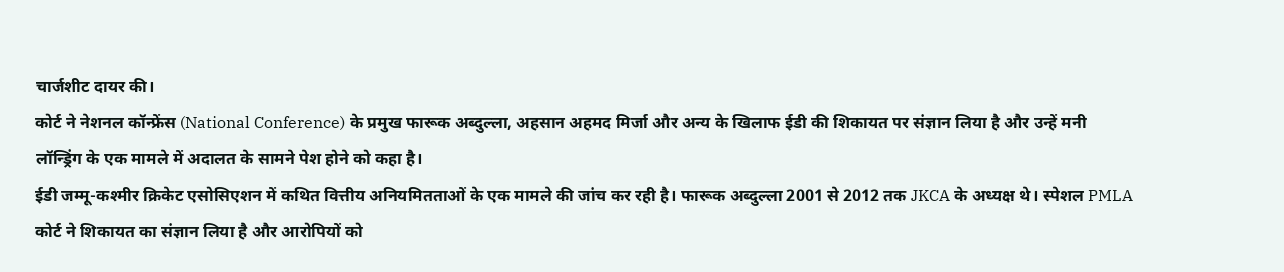चार्जशीट दायर की।
कोर्ट ने नेशनल कॉन्फ्रेंस (National Conference) के प्रमुख फारूक अब्दुल्ला, अहसान अहमद मिर्जा और अन्य के खिलाफ ईडी की शिकायत पर संज्ञान लिया है और उन्हें मनी लॉन्ड्रिंग के एक मामले में अदालत के सामने पेश होने को कहा है।
ईडी जम्मू-कश्मीर क्रिकेट एसोसिएशन में कथित वित्तीय अनियमितताओं के एक मामले की जांच कर रही है। फारूक अब्दुल्ला 2001 से 2012 तक JKCA के अध्यक्ष थे। स्पेशल PMLA कोर्ट ने शिकायत का संज्ञान लिया है और आरोपियों को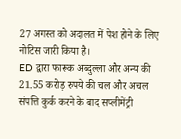27 अगस्त को अदालत में पेश होने के लिए नोटिस जारी किया है।
ED द्वारा फारूक अब्दुल्ला और अन्य की 21.55 करोड़ रुपये की चल और अचल संपत्ति कुर्क करने के बाद सप्लीमेंट्री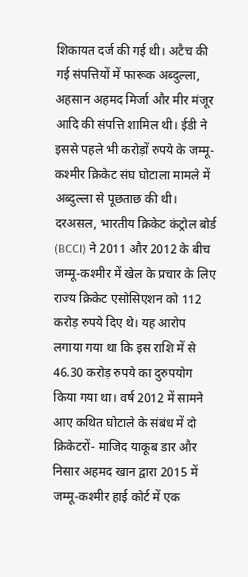शिकायत दर्ज की गई थी। अटैच की गई संपत्तियों में फारूक अब्दुल्ला, अहसान अहमद मिर्जा और मीर मंजूर आदि की संपत्ति शामिल थी। ईडी ने इससे पहले भी करोड़ों रुपये के जम्मू-कश्मीर क्रिकेट संघ घोटाला मामले में अब्दुल्ला से पूछताछ की थी।
दरअसल, भारतीय क्रिकेट कंट्रोल बोर्ड (BCCI) ने 2011 और 2012 के बीच जम्मू-कश्मीर में खेल के प्रचार के लिए राज्य क्रिकेट एसोसिएशन को 112 करोड़ रुपये दिए थे। यह आरोप लगाया गया था कि इस राशि में से 46.30 करोड़ रुपये का दुरुपयोग किया गया था। वर्ष 2012 में सामने आए कथित घोटाले के संबंध में दो क्रिकेटरों- माजिद याकूब डार और निसार अहमद खान द्वारा 2015 में जम्मू-कश्मीर हाई कोर्ट में एक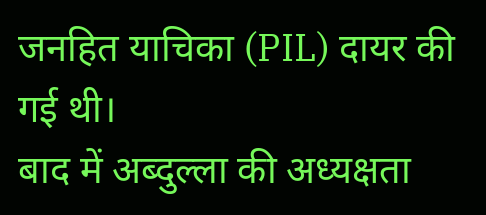जनहित याचिका (PIL) दायर की गई थी।
बाद में अब्दुल्ला की अध्यक्षता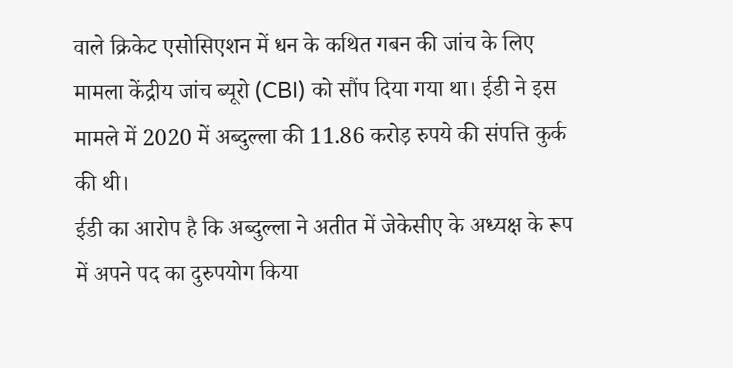वाले क्रिकेट एसोसिएशन में धन के कथित गबन की जांच के लिए मामला केंद्रीय जांच ब्यूरो (CBI) को सौंप दिया गया था। ईडी ने इस मामले में 2020 में अब्दुल्ला की 11.86 करोड़ रुपये की संपत्ति कुर्क की थी।
ईडी का आरोप है कि अब्दुल्ला ने अतीत में जेकेसीए के अध्यक्ष के रूप में अपने पद का दुरुपयोग किया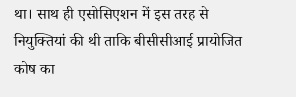था। साथ ही एसोसिएशन में इस तरह से नियुक्तियां की थी ताकि बीसीसीआई प्रायोजित कोष का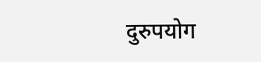दुरुपयोग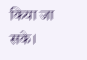किया जा सके।